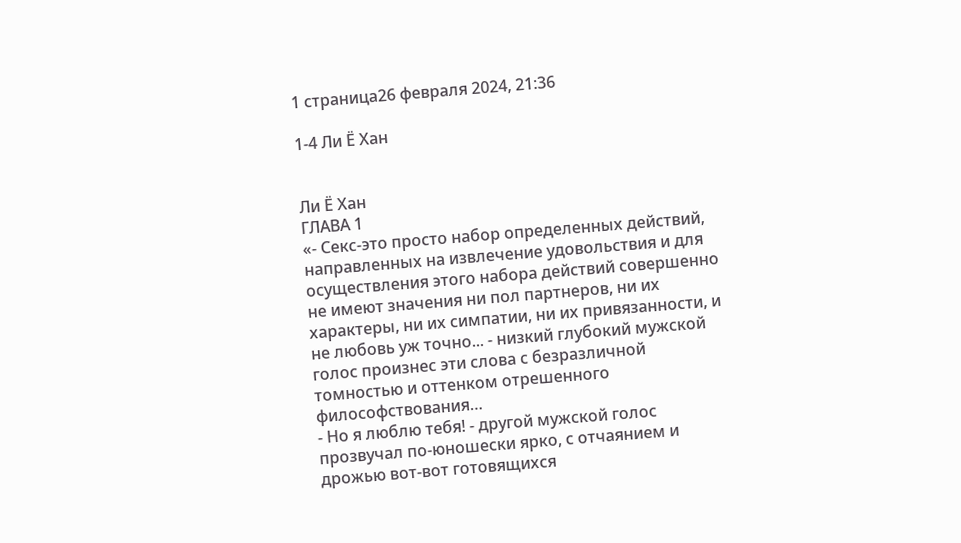1 страница26 февраля 2024, 21:36

1-4 Ли Ё Хан


Ли Ё Хан
ГЛАВА 1
«- Секс-это просто набор определенных действий, направленных на извлечение удовольствия и для осуществления этого набора действий совершенно не имеют значения ни пол партнеров, ни их характеры, ни их симпатии, ни их привязанности, и не любовь уж точно... - низкий глубокий мужской голос произнес эти слова с безразличной томностью и оттенком отрешенного философствования…
- Но я люблю тебя! - другой мужской голос прозвучал по-юношески ярко, с отчаянием и дрожью вот-вот готовящихся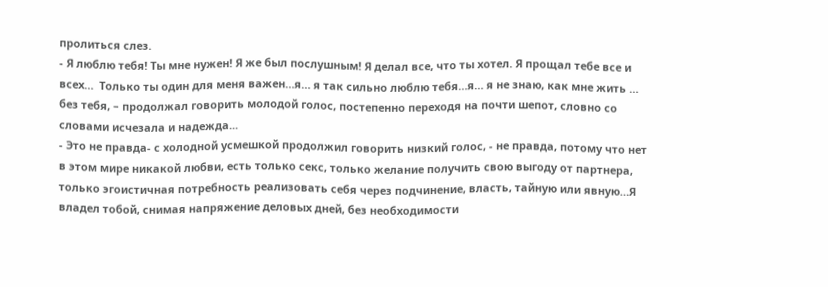пролиться слез.
- Я люблю тебя! Ты мне нужен! Я же был послушным! Я делал все, что ты хотел. Я прощал тебе все и всех…  Только ты один для меня важен…я… я так сильно люблю тебя…я… я не знаю, как мне жить … без тебя, – продолжал говорить молодой голос, постепенно переходя на почти шепот, словно со словами исчезала и надежда...
- Это не правда- с холодной усмешкой продолжил говорить низкий голос, - не правда, потому что нет в этом мире никакой любви, есть только секс, только желание получить свою выгоду от партнера, только эгоистичная потребность реализовать себя через подчинение, власть, тайную или явную…Я владел тобой, снимая напряжение деловых дней, без необходимости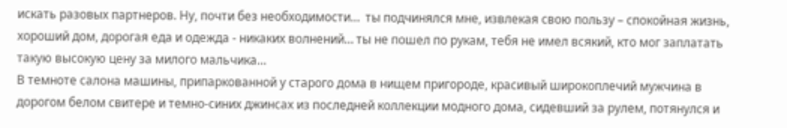искать разовых партнеров. Ну, почти без необходимости…  ты подчинялся мне, извлекая свою пользу – спокойная жизнь, хороший дом, дорогая еда и одежда - никаких волнений… ты не пошел по рукам, тебя не имел всякий, кто мог заплатать такую высокую цену за милого мальчика…
В темноте салона машины, припаркованной у старого дома в нищем пригороде, красивый широкоплечий мужчина в дорогом белом свитере и темно-синих джинсах из последней коллекции модного дома, сидевший за рулем, потянулся и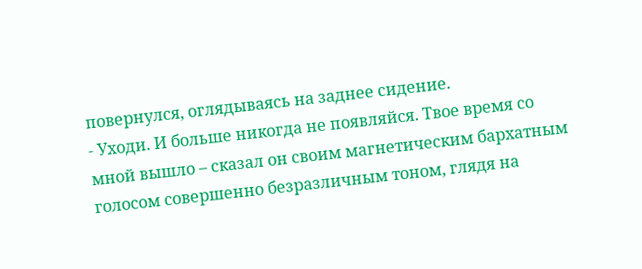повернулся, оглядываясь на заднее сидение.
- Уходи. И больше никогда не появляйся. Твое время со мной вышло – сказал он своим магнетическим бархатным голосом совершенно безразличным тоном, глядя на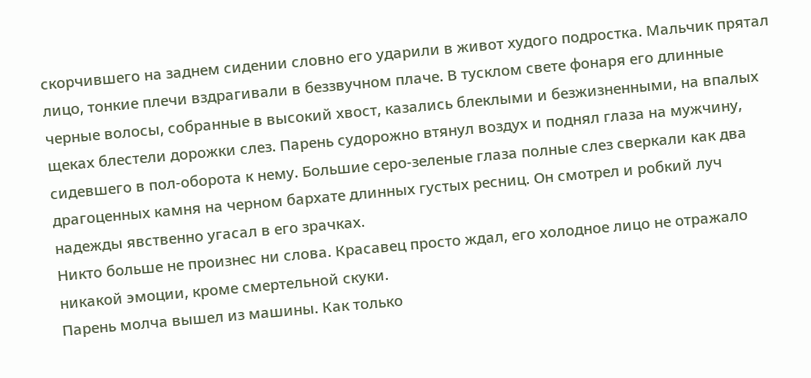скорчившего на заднем сидении словно его ударили в живот худого подростка. Мальчик прятал лицо, тонкие плечи вздрагивали в беззвучном плаче. В тусклом свете фонаря его длинные черные волосы, собранные в высокий хвост, казались блеклыми и безжизненными, на впалых щеках блестели дорожки слез. Парень судорожно втянул воздух и поднял глаза на мужчину, сидевшего в пол-оборота к нему. Большие серо-зеленые глаза полные слез сверкали как два драгоценных камня на черном бархате длинных густых ресниц. Он смотрел и робкий луч надежды явственно угасал в его зрачках.
Никто больше не произнес ни слова. Красавец просто ждал, его холодное лицо не отражало никакой эмоции, кроме смертельной скуки.
Парень молча вышел из машины. Как только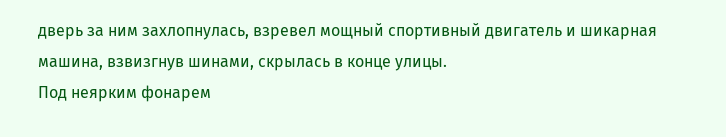дверь за ним захлопнулась, взревел мощный спортивный двигатель и шикарная машина, взвизгнув шинами, скрылась в конце улицы.
Под неярким фонарем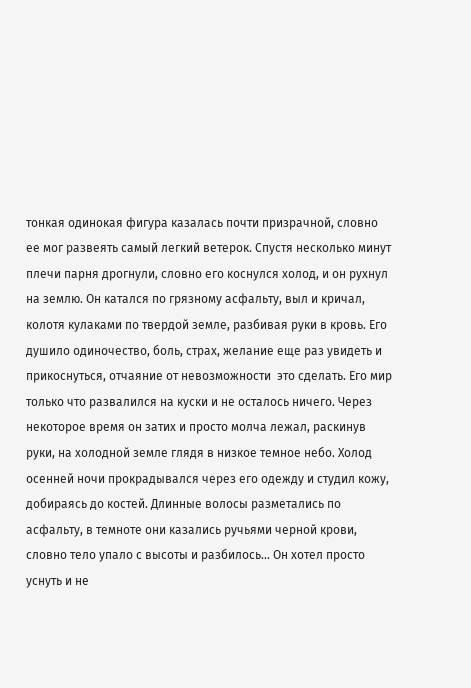тонкая одинокая фигура казалась почти призрачной, словно ее мог развеять самый легкий ветерок. Спустя несколько минут плечи парня дрогнули, словно его коснулся холод, и он рухнул на землю. Он катался по грязному асфальту, выл и кричал, колотя кулаками по твердой земле, разбивая руки в кровь. Его душило одиночество, боль, страх, желание еще раз увидеть и прикоснуться, отчаяние от невозможности  это сделать. Его мир только что развалился на куски и не осталось ничего. Через некоторое время он затих и просто молча лежал, раскинув руки, на холодной земле глядя в низкое темное небо. Холод осенней ночи прокрадывался через его одежду и студил кожу, добираясь до костей. Длинные волосы разметались по асфальту, в темноте они казались ручьями черной крови, словно тело упало с высоты и разбилось... Он хотел просто уснуть и не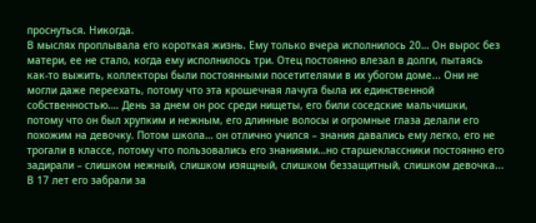проснуться. Никогда.
В мыслях проплывала его короткая жизнь. Ему только вчера исполнилось 20… Он вырос без матери, ее не стало, когда ему исполнилось три. Отец постоянно влезал в долги, пытаясь как-то выжить, коллекторы были постоянными посетителями в их убогом доме... Они не могли даже переехать, потому что эта крошечная лачуга была их единственной собственностью…. День за днем он рос среди нищеты, его били соседские мальчишки, потому что он был хрупким и нежным, его длинные волосы и огромные глаза делали его похожим на девочку. Потом школа… он отлично учился – знания давались ему легко, его не трогали в классе, потому что пользовались его знаниями…но старшеклассники постоянно его задирали – слишком нежный, слишком изящный, слишком беззащитный, слишком девочка...
В 17 лет его забрали за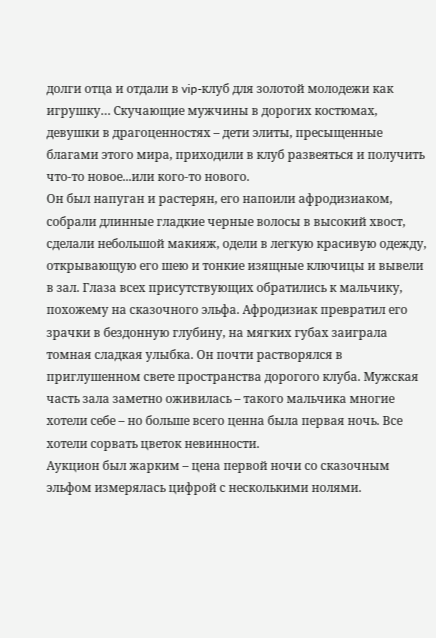долги отца и отдали в vip-клуб для золотой молодежи как игрушку… Скучающие мужчины в дорогих костюмах, девушки в драгоценностях – дети элиты, пресыщенные благами этого мира, приходили в клуб развеяться и получить что-то новое...или кого-то нового.
Он был напуган и растерян, его напоили афродизиаком, собрали длинные гладкие черные волосы в высокий хвост, сделали небольшой макияж, одели в легкую красивую одежду, открывающую его шею и тонкие изящные ключицы и вывели в зал. Глаза всех присутствующих обратились к мальчику, похожему на сказочного эльфа. Афродизиак превратил его зрачки в бездонную глубину, на мягких губах заиграла томная сладкая улыбка. Он почти растворялся в приглушенном свете пространства дорогого клуба. Мужская часть зала заметно оживилась – такого мальчика многие хотели себе – но больше всего ценна была первая ночь. Все хотели сорвать цветок невинности.
Аукцион был жарким – цена первой ночи со сказочным эльфом измерялась цифрой с несколькими нолями.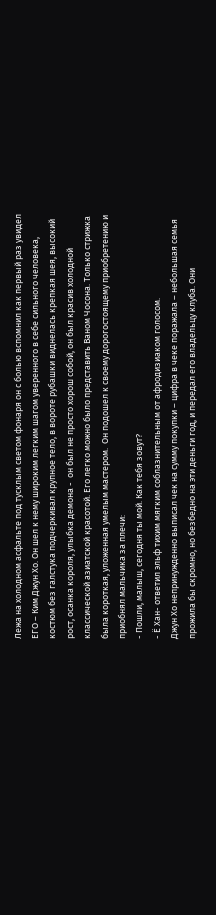Лежа на холодном асфальте под тусклым светом фонаря он с болью вспомнил как первый раз увидел ЕГО – Ким Джун Хо. Он шел к нему широким легким шагом уверенного в себе сильного человека, костюм без галстука подчеркивал крупное тело, в вороте рубашки виднелась крепкая шея, высокий рост, осанка короля, улыбка демона -  он был не просто хорош собой, он был красив холодной классической азиатской красотой. Его легко можно было представить Ваном Чосона. Только стрижка была короткая, уложенная умелым мастером.  Он подошел к своему дорогостоящему приобретению и приобнял мальчика за плечи:
- Пошли, малыш, сегодня ты мой. Как тебя зовут?
- Ё Хан- ответил эльф тихим мягким соблазнительным от афродизиаком голосом.
Джун Хо непринужденно выписал чек на сумму покупки – цифра в чеке поражала – небольшая семья прожила бы скромно, но безбедно на эти деньги год, и передал его владельцу клуба. Они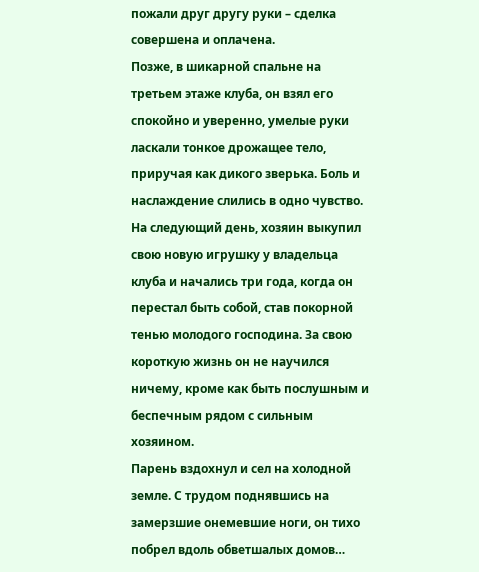пожали друг другу руки – сделка совершена и оплачена.
Позже, в шикарной спальне на третьем этаже клуба, он взял его спокойно и уверенно, умелые руки ласкали тонкое дрожащее тело, приручая как дикого зверька. Боль и наслаждение слились в одно чувство.
На следующий день, хозяин выкупил свою новую игрушку у владельца клуба и начались три года, когда он перестал быть собой, став покорной тенью молодого господина. За свою короткую жизнь он не научился ничему, кроме как быть послушным и беспечным рядом с сильным хозяином.
Парень вздохнул и сел на холодной земле. С трудом поднявшись на замерзшие онемевшие ноги, он тихо побрел вдоль обветшалых домов…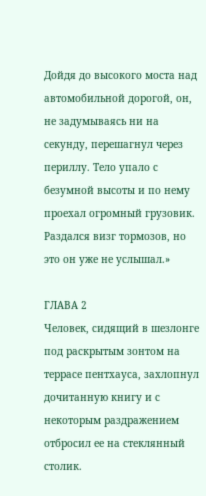Дойдя до высокого моста над автомобильной дорогой, он, не задумываясь ни на секунду, перешагнул через периллу. Тело упало с безумной высоты и по нему проехал огромный грузовик.
Раздался визг тормозов, но это он уже не услышал.»

ГЛАВА 2
Человек, сидящий в шезлонге под раскрытым зонтом на террасе пентхауса, захлопнул дочитанную книгу и с некоторым раздражением отбросил ее на стеклянный столик.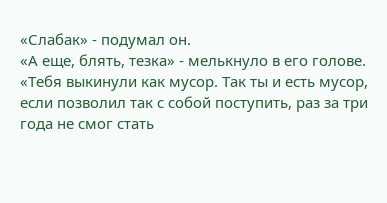«Слабак» - подумал он.
«А еще, блять, тезка» - мелькнуло в его голове.
«Тебя выкинули как мусор. Так ты и есть мусор, если позволил так с собой поступить, раз за три года не смог стать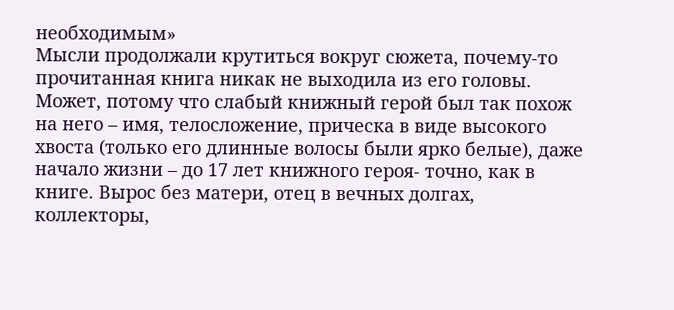необходимым»
Мысли продолжали крутиться вокруг сюжета, почему-то прочитанная книга никак не выходила из его головы.
Может, потому что слабый книжный герой был так похож на него – имя, телосложение, прическа в виде высокого хвоста (только его длинные волосы были ярко белые), даже начало жизни – до 17 лет книжного героя- точно, как в книге. Вырос без матери, отец в вечных долгах, коллекторы,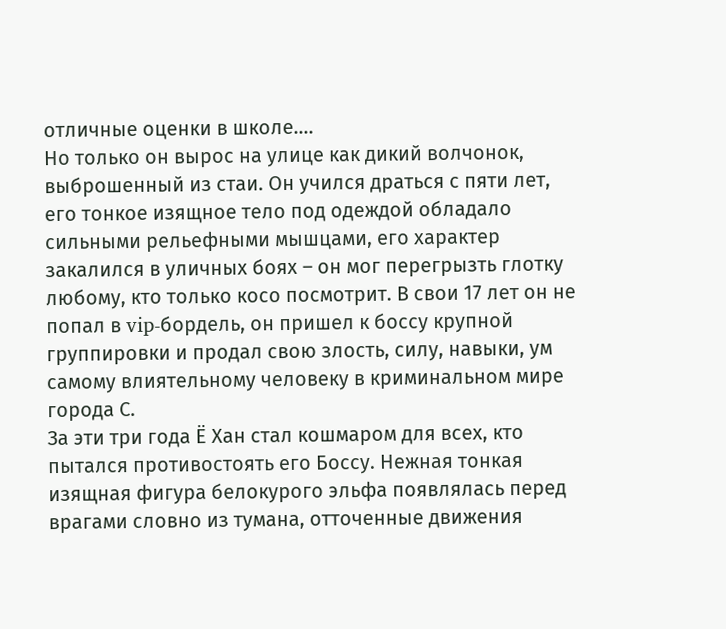отличные оценки в школе….
Но только он вырос на улице как дикий волчонок, выброшенный из стаи. Он учился драться с пяти лет, его тонкое изящное тело под одеждой обладало сильными рельефными мышцами, его характер закалился в уличных боях – он мог перегрызть глотку любому, кто только косо посмотрит. В свои 17 лет он не попал в vip-бордель, он пришел к боссу крупной группировки и продал свою злость, силу, навыки, ум самому влиятельному человеку в криминальном мире города С.
За эти три года Ё Хан стал кошмаром для всех, кто пытался противостоять его Боссу. Нежная тонкая изящная фигура белокурого эльфа появлялась перед врагами словно из тумана, отточенные движения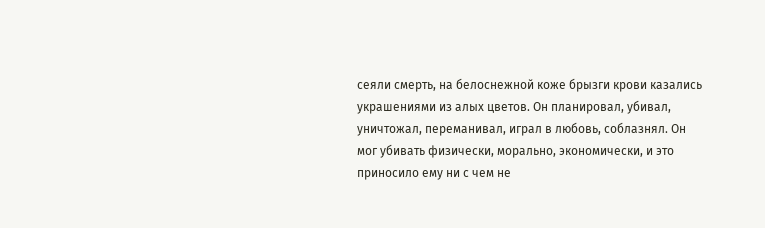сеяли смерть, на белоснежной коже брызги крови казались украшениями из алых цветов. Он планировал, убивал, уничтожал, переманивал, играл в любовь, соблазнял. Он мог убивать физически, морально, экономически, и это приносило ему ни с чем не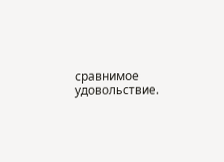сравнимое удовольствие.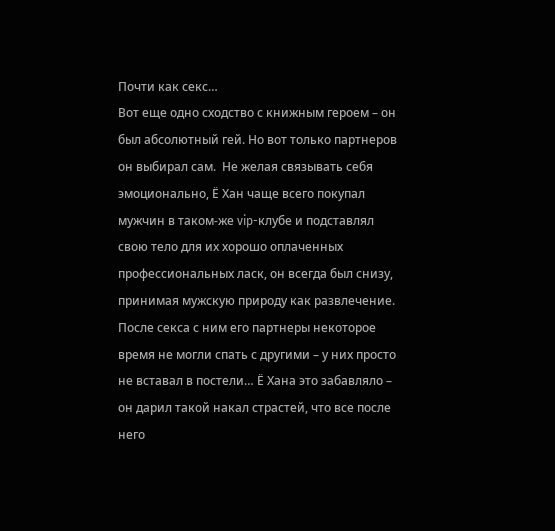Почти как секс…
Вот еще одно сходство с книжным героем – он был абсолютный гей. Но вот только партнеров он выбирал сам.  Не желая связывать себя эмоционально, Ё Хан чаще всего покупал мужчин в таком-же vip-клубе и подставлял свою тело для их хорошо оплаченных профессиональных ласк, он всегда был снизу, принимая мужскую природу как развлечение. После секса с ним его партнеры некоторое время не могли спать с другими – у них просто не вставал в постели… Ё Хана это забавляло – он дарил такой накал страстей, что все после него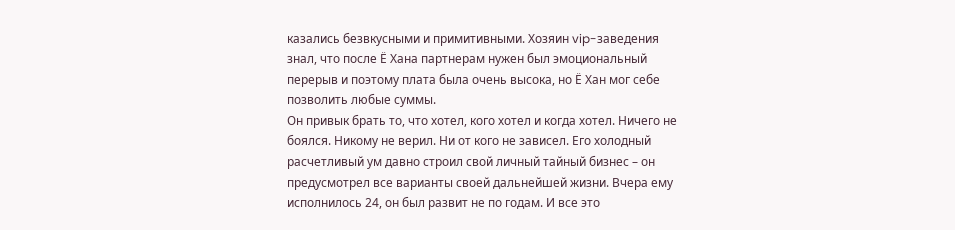казались безвкусными и примитивными. Хозяин vip-заведения знал, что после Ё Хана партнерам нужен был эмоциональный перерыв и поэтому плата была очень высока, но Ё Хан мог себе позволить любые суммы.
Он привык брать то, что хотел, кого хотел и когда хотел. Ничего не боялся. Никому не верил. Ни от кого не зависел. Его холодный расчетливый ум давно строил свой личный тайный бизнес – он предусмотрел все варианты своей дальнейшей жизни. Вчера ему исполнилось 24, он был развит не по годам. И все это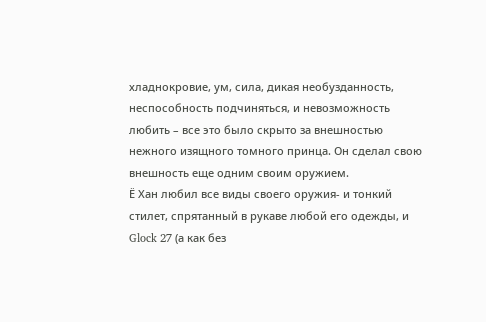хладнокровие, ум, сила, дикая необузданность, неспособность подчиняться, и невозможность любить – все это было скрыто за внешностью нежного изящного томного принца. Он сделал свою внешность еще одним своим оружием.
Ё Хан любил все виды своего оружия- и тонкий стилет, спрятанный в рукаве любой его одежды, и Glock 27 (а как без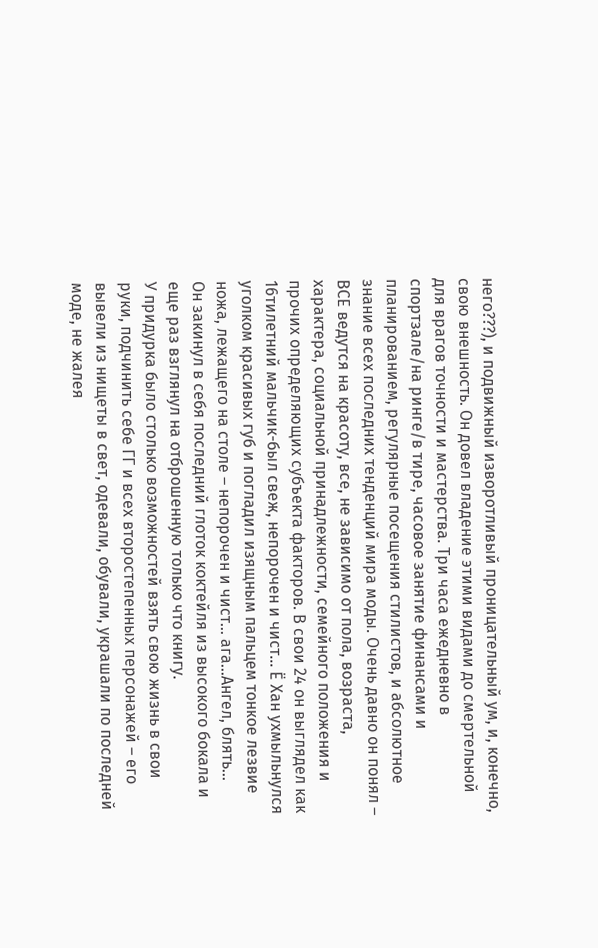него???), и подвижный изворотливый проницательный ум, и, конечно, свою внешность. Он довел владение этими видами до смертельной для врагов точности и мастерства. Три часа ежедневно в спортзале/на ринге/в тире, часовое занятие финансами и планированием, регулярные посещения стилистов, и абсолютное знание всех последних тенденций мира моды. Очень давно он понял – ВСЕ ведутся на красоту, все, не зависимо от пола, возраста, характера, социальной принадлежности, семейного положения и прочих определяющих субъекта факторов. В свои 24 он выглядел как 16тилетний мальчик-был свеж, непорочен и чист… Ё Хан ухмыльнулся уголком красивых губ и погладил изящным пальцем тонкое лезвие ножа, лежащего на столе – непорочен и чист… ага…Ангел, блять…
Он закинул в себя последний глоток коктейля из высокого бокала и еще раз взглянул на отброшенную только что книгу.
У придурка было столько возможностей взять свою жизнь в свои руки, подчинить себе ГГ и всех второстепенных персонажей – его вывели из нищеты в свет, одевали, обували, украшали по последней моде, не жалея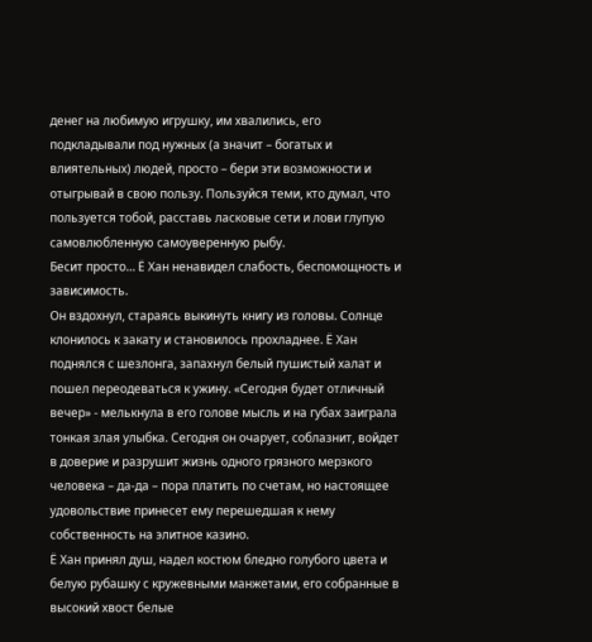денег на любимую игрушку, им хвалились, его подкладывали под нужных (а значит – богатых и влиятельных) людей, просто – бери эти возможности и отыгрывай в свою пользу. Пользуйся теми, кто думал, что пользуется тобой, расставь ласковые сети и лови глупую самовлюбленную самоуверенную рыбу.
Бесит просто… Ё Хан ненавидел слабость, беспомощность и зависимость.
Он вздохнул, стараясь выкинуть книгу из головы. Солнце клонилось к закату и становилось прохладнее. Ё Хан поднялся с шезлонга, запахнул белый пушистый халат и пошел переодеваться к ужину. «Сегодня будет отличный вечер» - мелькнула в его голове мысль и на губах заиграла тонкая злая улыбка. Сегодня он очарует, соблазнит, войдет в доверие и разрушит жизнь одного грязного мерзкого человека – да-да – пора платить по счетам, но настоящее удовольствие принесет ему перешедшая к нему собственность на элитное казино.
Ё Хан принял душ, надел костюм бледно голубого цвета и белую рубашку с кружевными манжетами, его собранные в высокий хвост белые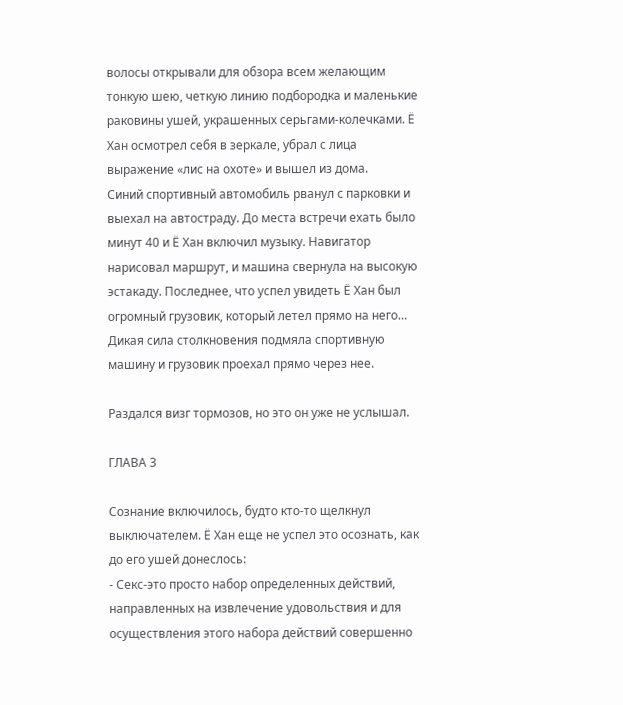волосы открывали для обзора всем желающим тонкую шею, четкую линию подбородка и маленькие раковины ушей, украшенных серьгами-колечками. Ё Хан осмотрел себя в зеркале, убрал с лица выражение «лис на охоте» и вышел из дома.
Синий спортивный автомобиль рванул с парковки и выехал на автостраду. До места встречи ехать было минут 40 и Ё Хан включил музыку. Навигатор нарисовал маршрут, и машина свернула на высокую эстакаду. Последнее, что успел увидеть Ё Хан был огромный грузовик, который летел прямо на него…
Дикая сила столкновения подмяла спортивную машину и грузовик проехал прямо через нее.

Раздался визг тормозов, но это он уже не услышал.

ГЛАВА 3

Сознание включилось, будто кто-то щелкнул выключателем. Ё Хан еще не успел это осознать, как до его ушей донеслось:
- Секс-это просто набор определенных действий, направленных на извлечение удовольствия и для осуществления этого набора действий совершенно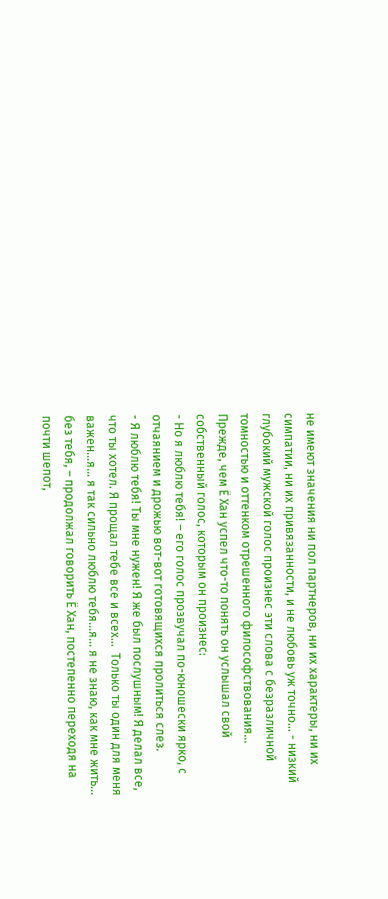не имеют значения ни пол партнеров, ни их характеры, ни их симпатии, ни их привязанности, и не любовь уж точно... - низкий глубокий мужской голос произнес эти слова с безразличной томностью и оттенком отрешенного философствования…
Прежде, чем Ё Хан успел что-то понять он услышал свой собственный голос, которым он произнес:
- Но я люблю тебя! – его голос прозвучал по-юношески ярко, с отчаянием и дрожью вот-вот готовящихся пролиться слез.
- Я люблю тебя! Ты мне нужен! Я же был послушным! Я делал все, что ты хотел. Я прощал тебе все и всех…  Только ты один для меня важен…я… я так сильно люблю тебя…я… я не знаю, как мне жить… без тебя, – продолжал говорить Ё Хан, постепенно переходя на почти шепот,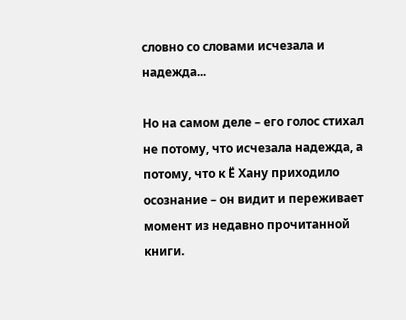словно со словами исчезала и надежда...

Но на самом деле – его голос стихал не потому, что исчезала надежда, а потому, что к Ё Хану приходило осознание – он видит и переживает момент из недавно прочитанной книги.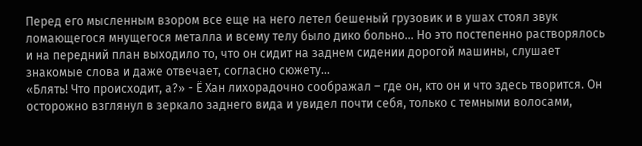Перед его мысленным взором все еще на него летел бешеный грузовик и в ушах стоял звук ломающегося мнущегося металла и всему телу было дико больно… Но это постепенно растворялось и на передний план выходило то, что он сидит на заднем сидении дорогой машины, слушает знакомые слова и даже отвечает, согласно сюжету…
«Блять! Что происходит, а?» - Ё Хан лихорадочно соображал – где он, кто он и что здесь творится. Он осторожно взглянул в зеркало заднего вида и увидел почти себя, только с темными волосами,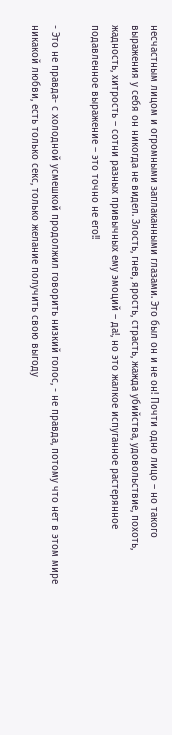несчастным лицом и огромными заплаканными глазами. Это был он и не он! Почти одно лицо – но такого выражения у себя он никогда не видел. Злость, гнев, ярость, страсть, жажда убийства, удовольствие, похоть, жадность, хитрость – сотни разных привычных ему эмоций – да!, но это жалкое испуганное растерянное подавленное выражение – это точно не его!!

- Это не правда- с холодной усмешкой продолжил говорить низкий голос, - не правда, потому что нет в этом мире никакой любви, есть только секс, только желание получить свою выгоду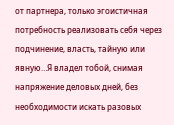от партнера, только эгоистичная потребность реализовать себя через подчинение, власть, тайную или явную…Я владел тобой, снимая напряжение деловых дней, без необходимости искать разовых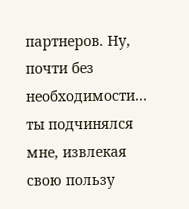партнеров. Ну, почти без необходимости…  ты подчинялся мне, извлекая свою пользу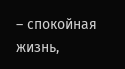– спокойная жизнь,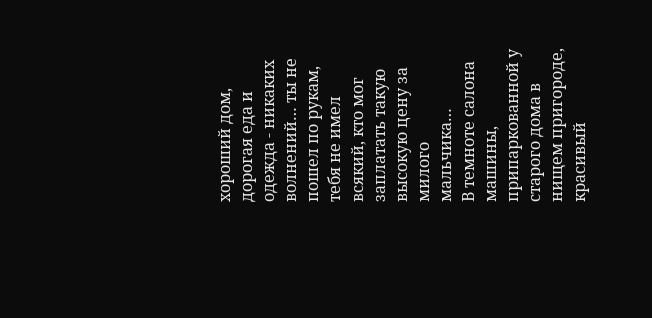хороший дом, дорогая еда и одежда - никаких волнений… ты не пошел по рукам, тебя не имел всякий, кто мог заплатать такую высокую цену за милого мальчика…
В темноте салона машины, припаркованной у старого дома в нищем пригороде, красивый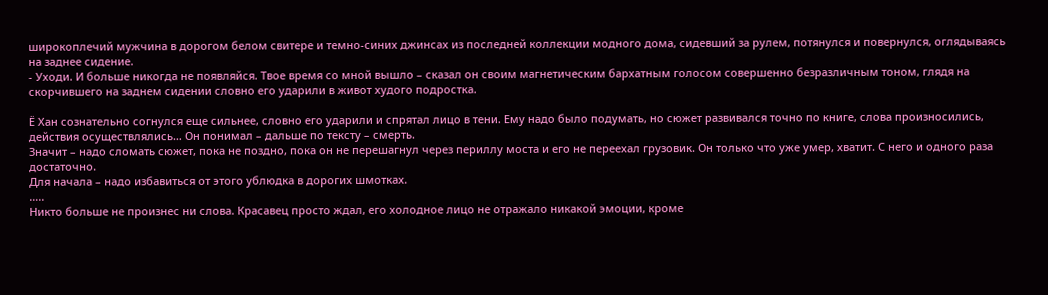широкоплечий мужчина в дорогом белом свитере и темно-синих джинсах из последней коллекции модного дома, сидевший за рулем, потянулся и повернулся, оглядываясь на заднее сидение.
- Уходи. И больше никогда не появляйся. Твое время со мной вышло – сказал он своим магнетическим бархатным голосом совершенно безразличным тоном, глядя на скорчившего на заднем сидении словно его ударили в живот худого подростка.

Ё Хан сознательно согнулся еще сильнее, словно его ударили и спрятал лицо в тени. Ему надо было подумать, но сюжет развивался точно по книге, слова произносились, действия осуществлялись… Он понимал – дальше по тексту – смерть.
Значит – надо сломать сюжет, пока не поздно, пока он не перешагнул через периллу моста и его не переехал грузовик. Он только что уже умер, хватит. С него и одного раза достаточно.
Для начала – надо избавиться от этого ублюдка в дорогих шмотках.
…..
Никто больше не произнес ни слова. Красавец просто ждал, его холодное лицо не отражало никакой эмоции, кроме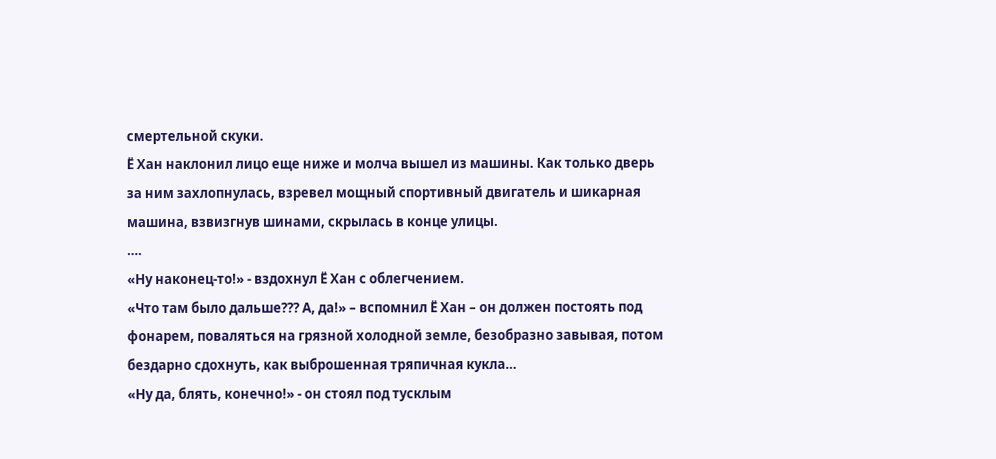смертельной скуки.
Ё Хан наклонил лицо еще ниже и молча вышел из машины. Как только дверь за ним захлопнулась, взревел мощный спортивный двигатель и шикарная машина, взвизгнув шинами, скрылась в конце улицы.
….
«Ну наконец-то!» - вздохнул Ё Хан с облегчением.
«Что там было дальше??? А, да!» – вспомнил Ё Хан – он должен постоять под фонарем, поваляться на грязной холодной земле, безобразно завывая, потом бездарно сдохнуть, как выброшенная тряпичная кукла…
«Ну да, блять, конечно!» - он стоял под тусклым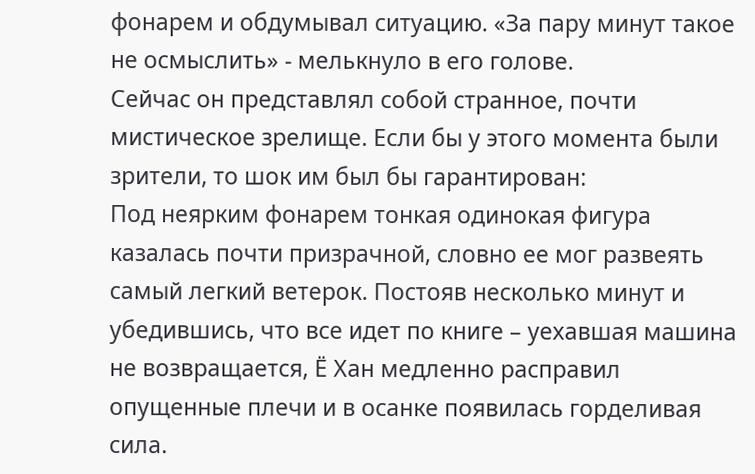фонарем и обдумывал ситуацию. «За пару минут такое не осмыслить» - мелькнуло в его голове.
Сейчас он представлял собой странное, почти мистическое зрелище. Если бы у этого момента были зрители, то шок им был бы гарантирован:
Под неярким фонарем тонкая одинокая фигура казалась почти призрачной, словно ее мог развеять самый легкий ветерок. Постояв несколько минут и убедившись, что все идет по книге – уехавшая машина не возвращается, Ё Хан медленно расправил опущенные плечи и в осанке появилась горделивая сила.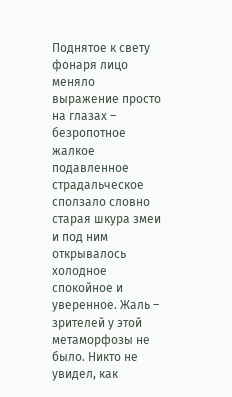Поднятое к свету фонаря лицо меняло выражение просто на глазах – безропотное жалкое подавленное страдальческое сползало словно старая шкура змеи и под ним открывалось холодное спокойное и уверенное. Жаль – зрителей у этой метаморфозы не было. Никто не увидел, как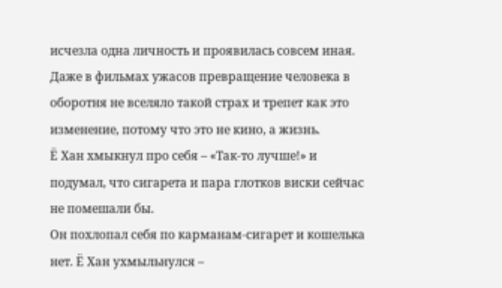исчезла одна личность и проявилась совсем иная. Даже в фильмах ужасов превращение человека в оборотня не вселяло такой страх и трепет как это изменение, потому что это не кино, а жизнь.
Ё Хан хмыкнул про себя – «Так-то лучше!» и подумал, что сигарета и пара глотков виски сейчас не помешали бы.
Он похлопал себя по карманам-сигарет и кошелька нет. Ё Хан ухмыльнулся –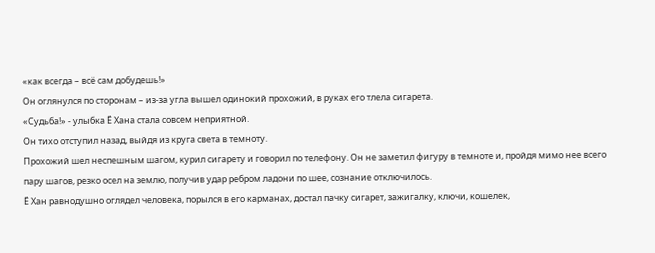«как всегда – всё сам добудешь!»
Он оглянулся по сторонам – из-за угла вышел одинокий прохожий, в руках его тлела сигарета.
«Судьба!» - улыбка Ё Хана стала совсем неприятной.
Он тихо отступил назад, выйдя из круга света в темноту.
Прохожий шел неспешным шагом, курил сигарету и говорил по телефону. Он не заметил фигуру в темноте и, пройдя мимо нее всего пару шагов, резко осел на землю, получив удар ребром ладони по шее, сознание отключилось.
Ё Хан равнодушно оглядел человека, порылся в его карманах, достал пачку сигарет, зажигалку, ключи, кошелек,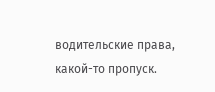водительские права, какой-то пропуск.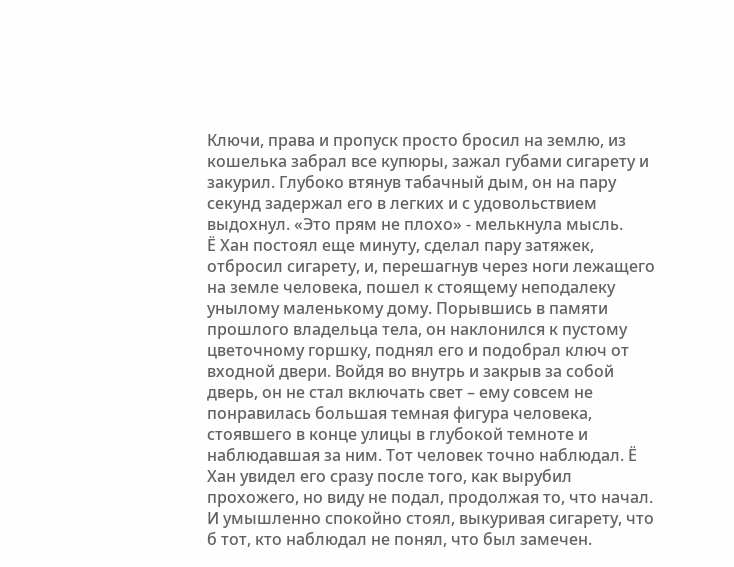Ключи, права и пропуск просто бросил на землю, из кошелька забрал все купюры, зажал губами сигарету и закурил. Глубоко втянув табачный дым, он на пару секунд задержал его в легких и с удовольствием выдохнул. «Это прям не плохо» - мелькнула мысль.
Ё Хан постоял еще минуту, сделал пару затяжек, отбросил сигарету, и, перешагнув через ноги лежащего на земле человека, пошел к стоящему неподалеку унылому маленькому дому. Порывшись в памяти прошлого владельца тела, он наклонился к пустому цветочному горшку, поднял его и подобрал ключ от входной двери. Войдя во внутрь и закрыв за собой дверь, он не стал включать свет – ему совсем не понравилась большая темная фигура человека, стоявшего в конце улицы в глубокой темноте и наблюдавшая за ним. Тот человек точно наблюдал. Ё Хан увидел его сразу после того, как вырубил прохожего, но виду не подал, продолжая то, что начал. И умышленно спокойно стоял, выкуривая сигарету, что б тот, кто наблюдал не понял, что был замечен.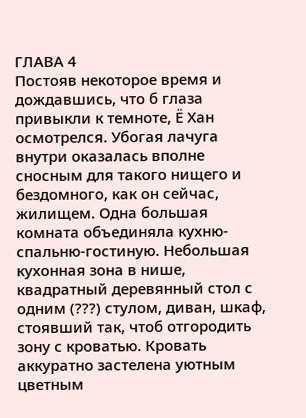ГЛАВА 4
Постояв некоторое время и дождавшись, что б глаза привыкли к темноте, Ё Хан осмотрелся. Убогая лачуга внутри оказалась вполне сносным для такого нищего и бездомного, как он сейчас, жилищем. Одна большая комната объединяла кухню-спальню-гостиную. Небольшая кухонная зона в нише, квадратный деревянный стол с одним (???) стулом, диван, шкаф, стоявший так, чтоб отгородить зону с кроватью. Кровать аккуратно застелена уютным цветным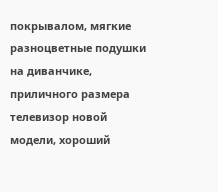покрывалом, мягкие разноцветные подушки на диванчике, приличного размера телевизор новой модели, хороший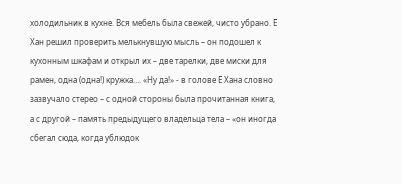холодильник в кухне. Вся мебель была свежей, чисто убрано. Ё Хан решил проверить мелькнувшую мысль – он подошел к кухонным шкафам и открыл их – две тарелки, две миски для рамен, одна (одна!) кружка…. «Ну да!» - в голове Ё Хана словно зазвучало стерео – с одной стороны была прочитанная книга, а с другой – память предыдущего владельца тела – «он иногда сбегал сюда, когда ублюдок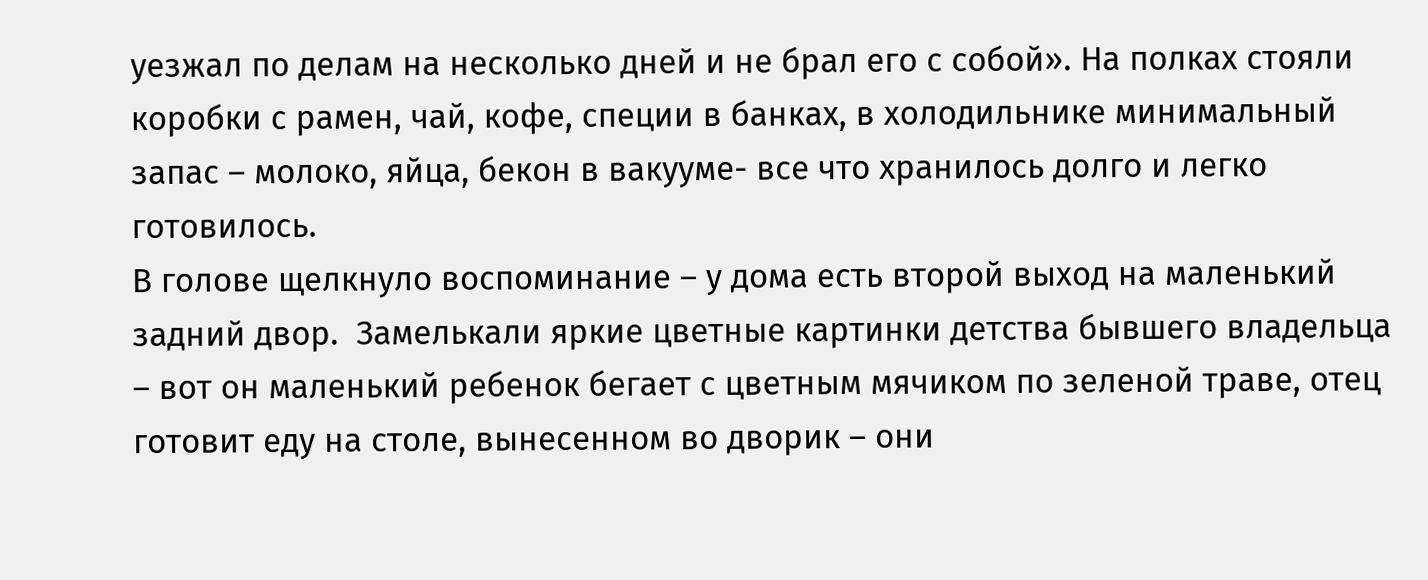уезжал по делам на несколько дней и не брал его с собой». На полках стояли коробки с рамен, чай, кофе, специи в банках, в холодильнике минимальный запас – молоко, яйца, бекон в вакууме- все что хранилось долго и легко готовилось.
В голове щелкнуло воспоминание – у дома есть второй выход на маленький задний двор.  Замелькали яркие цветные картинки детства бывшего владельца – вот он маленький ребенок бегает с цветным мячиком по зеленой траве, отец готовит еду на столе, вынесенном во дворик – они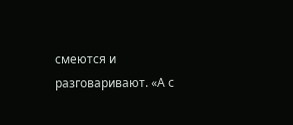смеются и разговаривают. «А с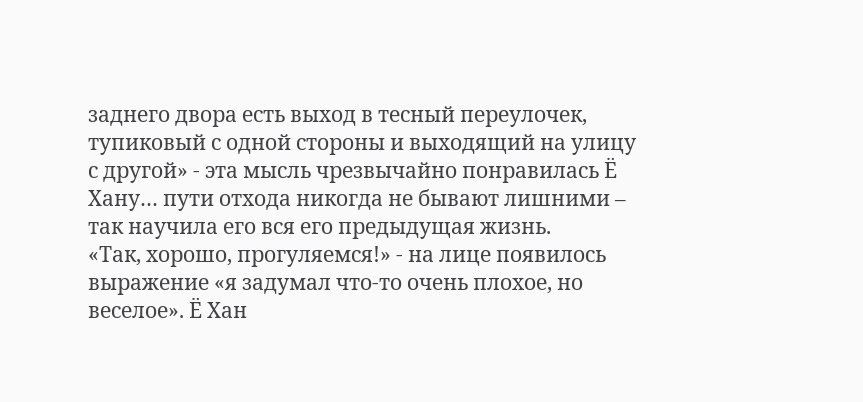заднего двора есть выход в тесный переулочек, тупиковый с одной стороны и выходящий на улицу с другой» - эта мысль чрезвычайно понравилась Ё Хану… пути отхода никогда не бывают лишними – так научила его вся его предыдущая жизнь.
«Так, хорошо, прогуляемся!» - на лице появилось выражение «я задумал что-то очень плохое, но веселое». Ё Хан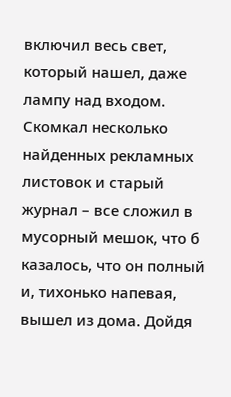включил весь свет, который нашел, даже лампу над входом. Скомкал несколько найденных рекламных листовок и старый журнал – все сложил в мусорный мешок, что б казалось, что он полный и, тихонько напевая, вышел из дома. Дойдя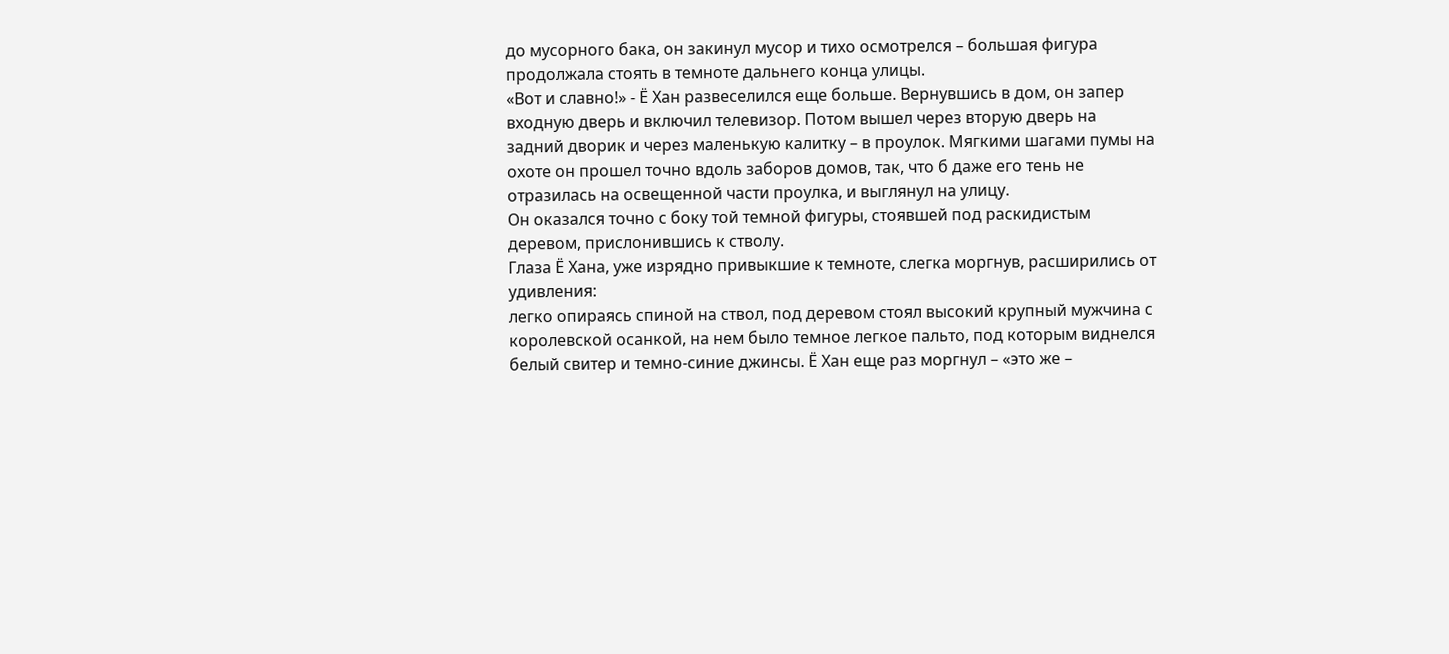до мусорного бака, он закинул мусор и тихо осмотрелся – большая фигура продолжала стоять в темноте дальнего конца улицы.
«Вот и славно!» - Ё Хан развеселился еще больше. Вернувшись в дом, он запер входную дверь и включил телевизор. Потом вышел через вторую дверь на задний дворик и через маленькую калитку – в проулок. Мягкими шагами пумы на охоте он прошел точно вдоль заборов домов, так, что б даже его тень не отразилась на освещенной части проулка, и выглянул на улицу.
Он оказался точно с боку той темной фигуры, стоявшей под раскидистым деревом, прислонившись к стволу.
Глаза Ё Хана, уже изрядно привыкшие к темноте, слегка моргнув, расширились от удивления:
легко опираясь спиной на ствол, под деревом стоял высокий крупный мужчина с королевской осанкой, на нем было темное легкое пальто, под которым виднелся белый свитер и темно-синие джинсы. Ё Хан еще раз моргнул – «это же –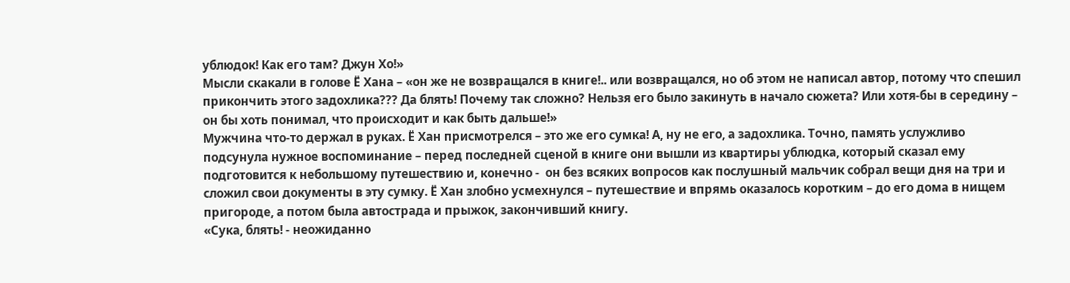ублюдок! Как его там? Джун Хо!»
Мысли скакали в голове Ё Хана – «он же не возвращался в книге!.. или возвращался, но об этом не написал автор, потому что спешил прикончить этого задохлика??? Да блять! Почему так сложно? Нельзя его было закинуть в начало сюжета? Или хотя-бы в середину – он бы хоть понимал, что происходит и как быть дальше!»
Мужчина что-то держал в руках. Ё Хан присмотрелся – это же его сумка! А, ну не его, а задохлика. Точно, память услужливо подсунула нужное воспоминание – перед последней сценой в книге они вышли из квартиры ублюдка, который сказал ему подготовится к небольшому путешествию и, конечно -  он без всяких вопросов как послушный мальчик собрал вещи дня на три и сложил свои документы в эту сумку. Ё Хан злобно усмехнулся – путешествие и впрямь оказалось коротким – до его дома в нищем пригороде, а потом была автострада и прыжок, закончивший книгу.
«Сука, блять! - неожиданно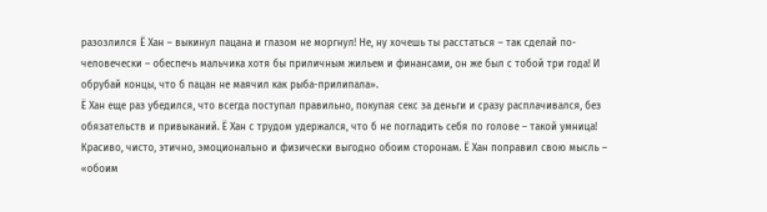разозлился Ё Хан – выкинул пацана и глазом не моргнул! Не, ну хочешь ты расстаться – так сделай по-человечески – обеспечь мальчика хотя бы приличным жильем и финансами, он же был с тобой три года! И обрубай концы, что б пацан не маячил как рыба-прилипала».
Ё Хан еще раз убедился, что всегда поступал правильно, покупая секс за деньги и сразу расплачивался, без обязательств и привыканий. Ё Хан с трудом удержался, что б не погладить себя по голове – такой умница!  Красиво, чисто, этично, эмоционально и физически выгодно обоим сторонам. Ё Хан поправил свою мысль – «обоим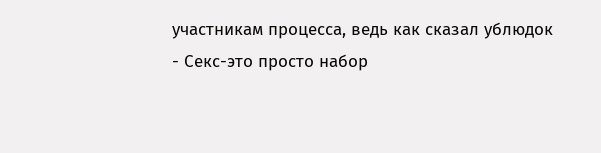участникам процесса, ведь как сказал ублюдок - Секс-это просто набор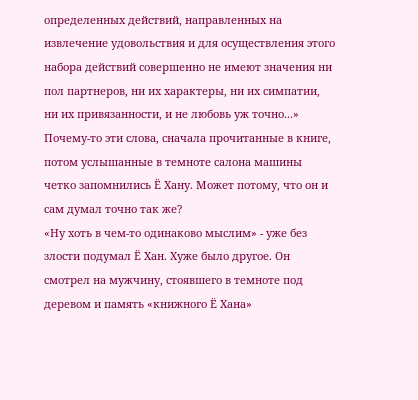определенных действий, направленных на извлечение удовольствия и для осуществления этого набора действий совершенно не имеют значения ни пол партнеров, ни их характеры, ни их симпатии, ни их привязанности, и не любовь уж точно...» Почему-то эти слова, сначала прочитанные в книге, потом услышанные в темноте салона машины четко запомнились Ё Хану. Может потому, что он и сам думал точно так же?
«Ну хоть в чем-то одинаково мыслим» - уже без злости подумал Ё Хан. Хуже было другое. Он смотрел на мужчину, стоявшего в темноте под деревом и память «книжного Ё Хана»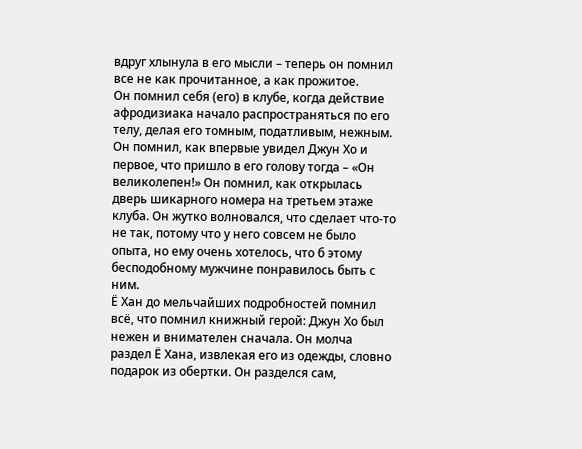вдруг хлынула в его мысли – теперь он помнил все не как прочитанное, а как прожитое.
Он помнил себя (его) в клубе, когда действие афродизиака начало распространяться по его телу, делая его томным, податливым, нежным. Он помнил, как впервые увидел Джун Хо и первое, что пришло в его голову тогда – «Он великолепен!» Он помнил, как открылась дверь шикарного номера на третьем этаже клуба. Он жутко волновался, что сделает что-то не так, потому что у него совсем не было опыта, но ему очень хотелось, что б этому бесподобному мужчине понравилось быть с ним.
Ё Хан до мельчайших подробностей помнил всё, что помнил книжный герой: Джун Хо был нежен и внимателен сначала. Он молча раздел Ё Хана, извлекая его из одежды, словно подарок из обертки. Он разделся сам,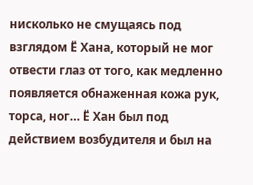нисколько не смущаясь под взглядом Ё Хана, который не мог отвести глаз от того, как медленно появляется обнаженная кожа рук, торса, ног… Ё Хан был под действием возбудителя и был на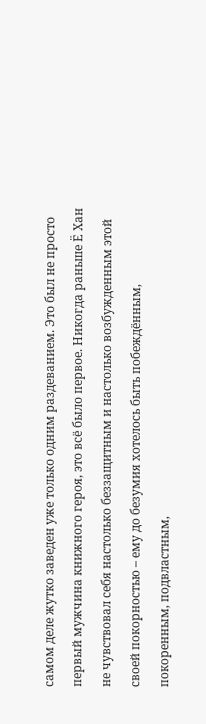самом деле жутко заведен уже только одним раздеванием. Это был не просто первый мужчина книжного героя, это всё было первое. Никогда раньше Ё Хан не чувствовал себя настолько беззащитным и настолько возбужденным этой своей покорностью – ему до безумия хотелось быть побеждённым, покоренным, подвластным,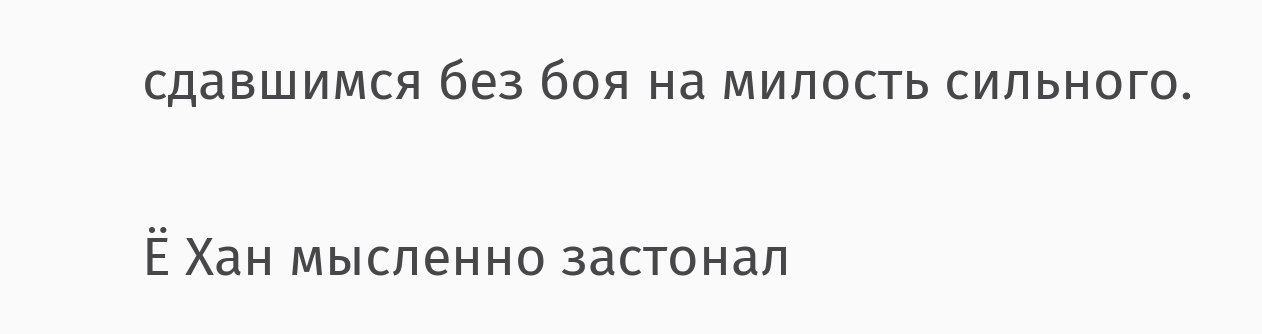сдавшимся без боя на милость сильного.

Ё Хан мысленно застонал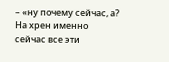– «ну почему сейчас, а? На хрен именно сейчас все эти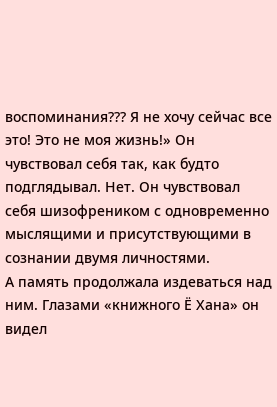воспоминания??? Я не хочу сейчас все это! Это не моя жизнь!» Он чувствовал себя так, как будто подглядывал. Нет. Он чувствовал себя шизофреником с одновременно мыслящими и присутствующими в сознании двумя личностями.
А память продолжала издеваться над ним. Глазами «книжного Ё Хана» он видел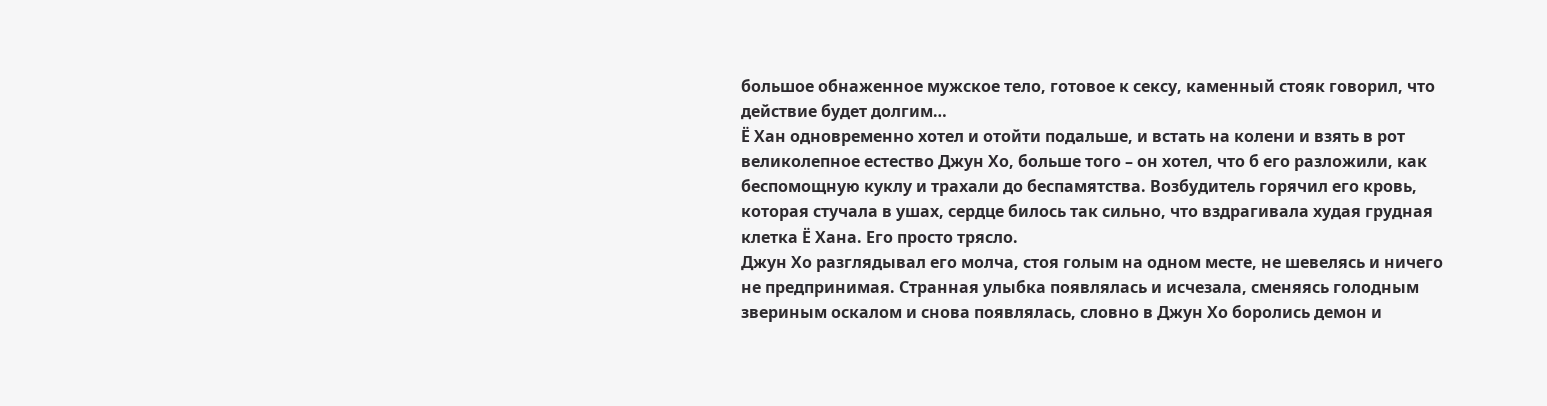большое обнаженное мужское тело, готовое к сексу, каменный стояк говорил, что действие будет долгим…
Ё Хан одновременно хотел и отойти подальше, и встать на колени и взять в рот великолепное естество Джун Хо, больше того – он хотел, что б его разложили, как беспомощную куклу и трахали до беспамятства. Возбудитель горячил его кровь, которая стучала в ушах, сердце билось так сильно, что вздрагивала худая грудная клетка Ё Хана. Его просто трясло.
Джун Хо разглядывал его молча, стоя голым на одном месте, не шевелясь и ничего не предпринимая. Странная улыбка появлялась и исчезала, сменяясь голодным звериным оскалом и снова появлялась, словно в Джун Хо боролись демон и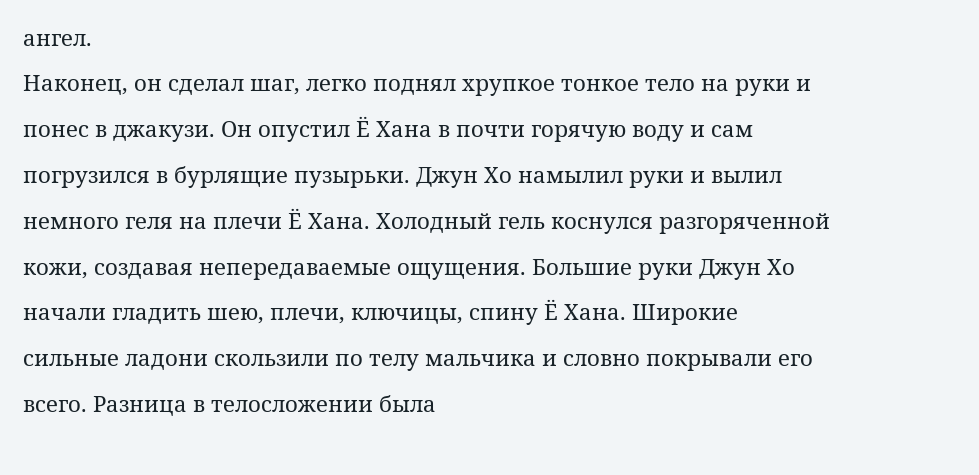ангел.
Наконец, он сделал шаг, легко поднял хрупкое тонкое тело на руки и понес в джакузи. Он опустил Ё Хана в почти горячую воду и сам погрузился в бурлящие пузырьки. Джун Хо намылил руки и вылил немного геля на плечи Ё Хана. Холодный гель коснулся разгоряченной кожи, создавая непередаваемые ощущения. Большие руки Джун Хо начали гладить шею, плечи, ключицы, спину Ё Хана. Широкие сильные ладони скользили по телу мальчика и словно покрывали его всего. Разница в телосложении была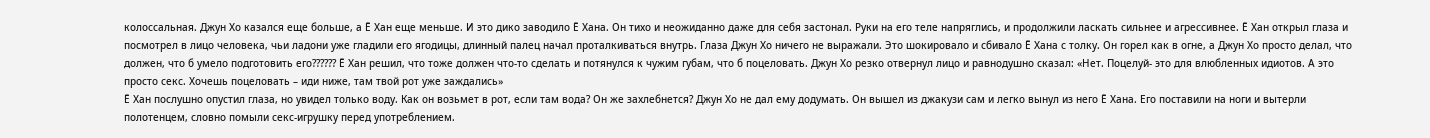колоссальная. Джун Хо казался еще больше, а Ё Хан еще меньше. И это дико заводило Ё Хана. Он тихо и неожиданно даже для себя застонал. Руки на его теле напряглись, и продолжили ласкать сильнее и агрессивнее. Ё Хан открыл глаза и посмотрел в лицо человека, чьи ладони уже гладили его ягодицы, длинный палец начал проталкиваться внутрь. Глаза Джун Хо ничего не выражали. Это шокировало и сбивало Ё Хана с толку. Он горел как в огне, а Джун Хо просто делал, что должен, что б умело подготовить его?????? Ё Хан решил, что тоже должен что-то сделать и потянулся к чужим губам, что б поцеловать. Джун Хо резко отвернул лицо и равнодушно сказал: «Нет. Поцелуй- это для влюбленных идиотов. А это просто секс. Хочешь поцеловать – иди ниже, там твой рот уже заждались»
Ё Хан послушно опустил глаза, но увидел только воду. Как он возьмет в рот, если там вода? Он же захлебнется? Джун Хо не дал ему додумать. Он вышел из джакузи сам и легко вынул из него Ё Хана. Его поставили на ноги и вытерли полотенцем, словно помыли секс-игрушку перед употреблением.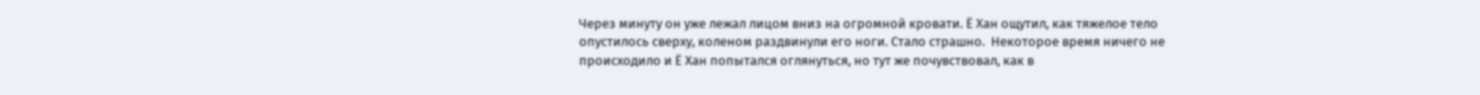Через минуту он уже лежал лицом вниз на огромной кровати. Ё Хан ощутил, как тяжелое тело опустилось сверху, коленом раздвинули его ноги. Стало страшно.  Некоторое время ничего не происходило и Ё Хан попытался оглянуться, но тут же почувствовал, как в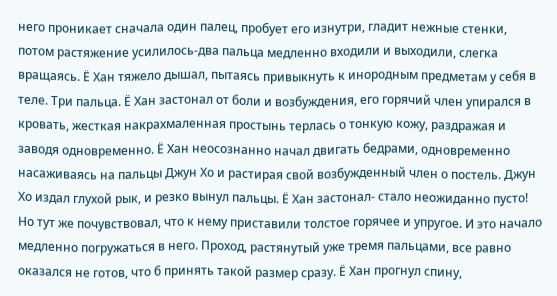него проникает сначала один палец, пробует его изнутри, гладит нежные стенки, потом растяжение усилилось-два пальца медленно входили и выходили, слегка вращаясь. Ё Хан тяжело дышал, пытаясь привыкнуть к инородным предметам у себя в теле. Три пальца. Ё Хан застонал от боли и возбуждения, его горячий член упирался в кровать, жесткая накрахмаленная простынь терлась о тонкую кожу, раздражая и заводя одновременно. Ё Хан неосознанно начал двигать бедрами, одновременно насаживаясь на пальцы Джун Хо и растирая свой возбужденный член о постель. Джун Хо издал глухой рык, и резко вынул пальцы. Ё Хан застонал- стало неожиданно пусто! Но тут же почувствовал, что к нему приставили толстое горячее и упругое. И это начало медленно погружаться в него. Проход, растянутый уже тремя пальцами, все равно оказался не готов, что б принять такой размер сразу. Ё Хан прогнул спину,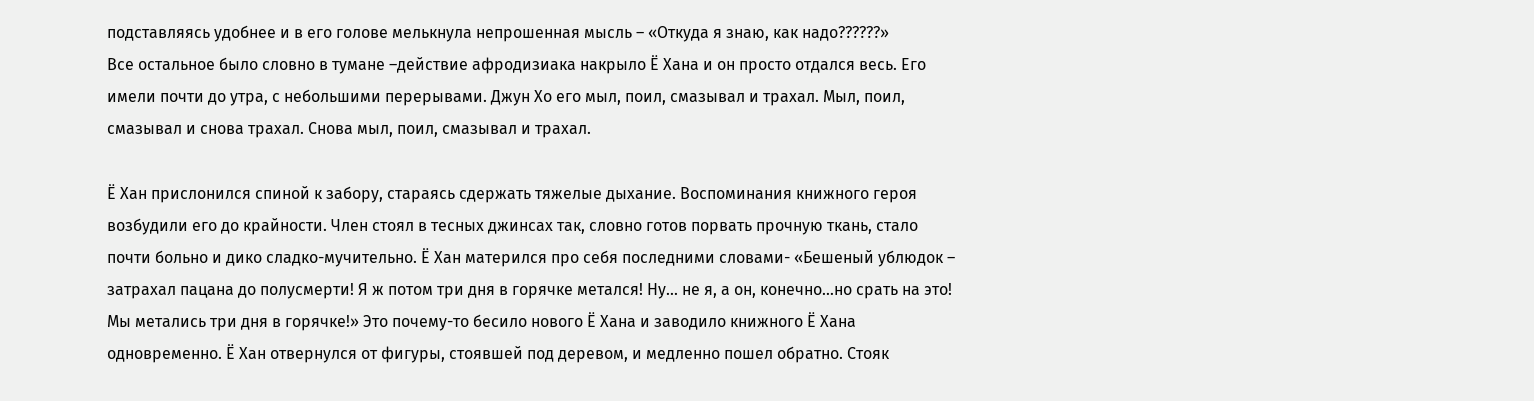подставляясь удобнее и в его голове мелькнула непрошенная мысль – «Откуда я знаю, как надо??????»
Все остальное было словно в тумане –действие афродизиака накрыло Ё Хана и он просто отдался весь. Его имели почти до утра, с небольшими перерывами. Джун Хо его мыл, поил, смазывал и трахал. Мыл, поил, смазывал и снова трахал. Снова мыл, поил, смазывал и трахал.

Ё Хан прислонился спиной к забору, стараясь сдержать тяжелые дыхание. Воспоминания книжного героя возбудили его до крайности. Член стоял в тесных джинсах так, словно готов порвать прочную ткань, стало почти больно и дико сладко-мучительно. Ё Хан матерился про себя последними словами- «Бешеный ублюдок – затрахал пацана до полусмерти! Я ж потом три дня в горячке метался! Ну... не я, а он, конечно…но срать на это! Мы метались три дня в горячке!» Это почему-то бесило нового Ё Хана и заводило книжного Ё Хана одновременно. Ё Хан отвернулся от фигуры, стоявшей под деревом, и медленно пошел обратно. Стояк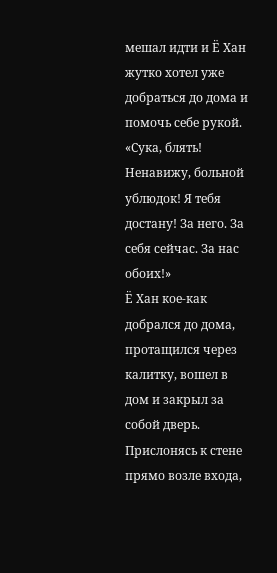мешал идти и Ё Хан жутко хотел уже добраться до дома и помочь себе рукой.
«Сука, блять! Ненавижу, больной ублюдок! Я тебя достану! За него. За себя сейчас. За нас обоих!»
Ё Хан кое-как добрался до дома, протащился через калитку, вошел в дом и закрыл за собой дверь. Прислонясь к стене прямо возле входа,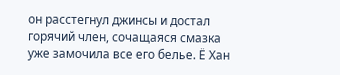он расстегнул джинсы и достал горячий член, сочащаяся смазка уже замочила все его белье. Ё Хан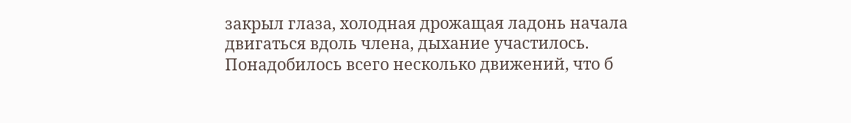закрыл глаза, холодная дрожащая ладонь начала двигаться вдоль члена, дыхание участилось. Понадобилось всего несколько движений, что б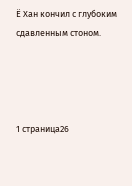Ё Хан кончил с глубоким сдавленным стоном.




1 страница26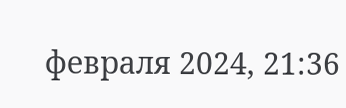февраля 2024, 21:36